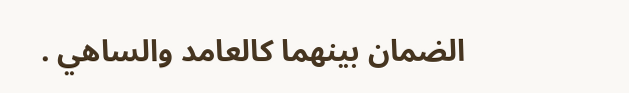الضمان بينهما كالعامد والساهي .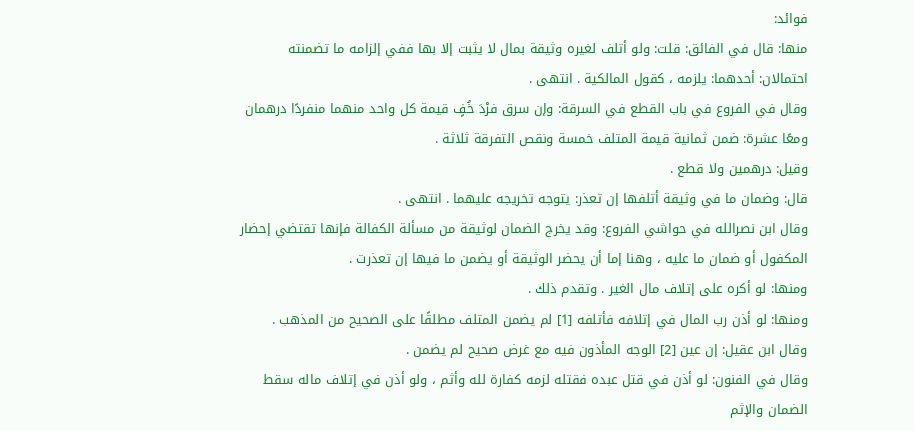فوائد:
منها: قال في الفائق: قلت: ولو أتلف لغيره وثيقة بمال لا يثبت إلا بها ففي إلزامه ما تضمنته احتمالان: أحدهما: يلزمه ، كقول المالكية . انتهى .
وقال في الفروع في باب القطع في السرقة: وإن سرق فرْدَ خُفٍ قيمة كل واحد منهما منفردًا درهمان ومعًا عشرة: ضمن ثمانية قيمة المتلف خمسة ونقص التفرقة ثلاثة .
وقيل: درهمين ولا قطع .
قال: وضمان ما في وثيقة أتلفها إن تعذر: يتوجه تخريجه عليهما . انتهى .
وقال ابن نصرالله في حواشي الفروع: وقد يخرج الضمان لوثيقة من مسألة الكفالة فإنها تقتضي إحضار المكفول أو ضمان ما عليه ، وهنا إما أن يحضر الوثيقة أو يضمن ما فيها إن تعذرت .
ومنها: لو أكره على إتلاف مال الغير . وتقدم ذلك .
ومنها: لو أذن رب المال في إتلافه فأتلفه [1] لم يضمن المتلف مطلقًا على الصحيح من المذهب .
وقال ابن عقيل: إن عين [2] الوجه المأذون فيه مع غرض صحيح لم يضمن .
وقال في الفنون: لو أذن في قتل عبده فقتله لزمه كفارة لله وأثم ، ولو أذن في إتلاف ماله سقط الضمان والإثم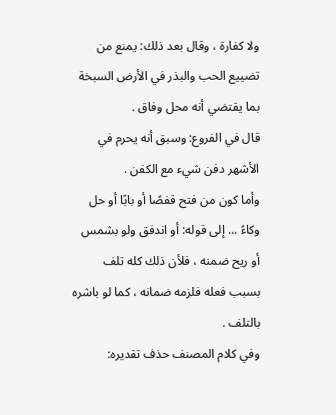ولا كفارة ، وقال بعد ذلك: يمنع من تضييع الحب والبذر في الأرض السبخة بما يقتضي أنه محل وفاق .
قال في الفروع: وسبق أنه يحرم في الأشهر دفن شيء مع الكفن .
وأما كون من فتح قفصًا أو بابًا أو حل وكاءً ... إلى قوله: أو اندفق ولو بشمس أو ريح ضمنه ، فلأن ذلك كله تلف بسبب فعله فلزمه ضمانه ، كما لو باشره بالتلف .
وفي كلام المصنف حذف تقديره: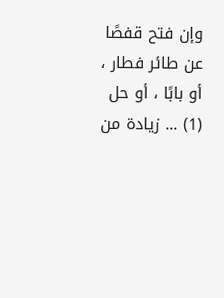وإن فتح قفصًا عن طائر فطار ، أو بابًا ، أو حل
(1) ... زيادة من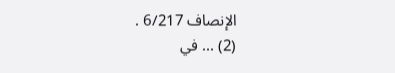الإنصاف 6/217 .
(2) ... في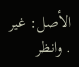الأصل: غير . وانظر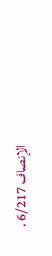الإنصاف 6/217 .